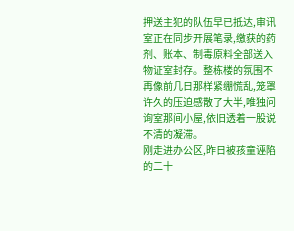押送主犯的队伍早已抵达,审讯室正在同步开展笔录,缴获的药剂、账本、制毒原料全部送入物证室封存。整栋楼的氛围不再像前几日那样紧绷慌乱,笼罩许久的压迫感散了大半,唯独问询室那间小屋,依旧透着一股说不清的凝滞。
刚走进办公区,昨日被孩童诬陷的二十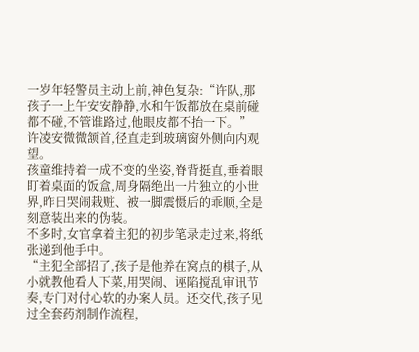一岁年轻警员主动上前,神色复杂:“许队,那孩子一上午安安静静,水和午饭都放在桌前碰都不碰,不管谁路过,他眼皮都不抬一下。”
许凌安微微颔首,径直走到玻璃窗外侧向内观望。
孩童维持着一成不变的坐姿,脊背挺直,垂着眼盯着桌面的饭盒,周身隔绝出一片独立的小世界,昨日哭闹栽赃、被一脚震慑后的乖顺,全是刻意装出来的伪装。
不多时,女官拿着主犯的初步笔录走过来,将纸张递到他手中。
“主犯全部招了,孩子是他养在窝点的棋子,从小就教他看人下菜,用哭闹、诬陷搅乱审讯节奏,专门对付心软的办案人员。还交代,孩子见过全套药剂制作流程,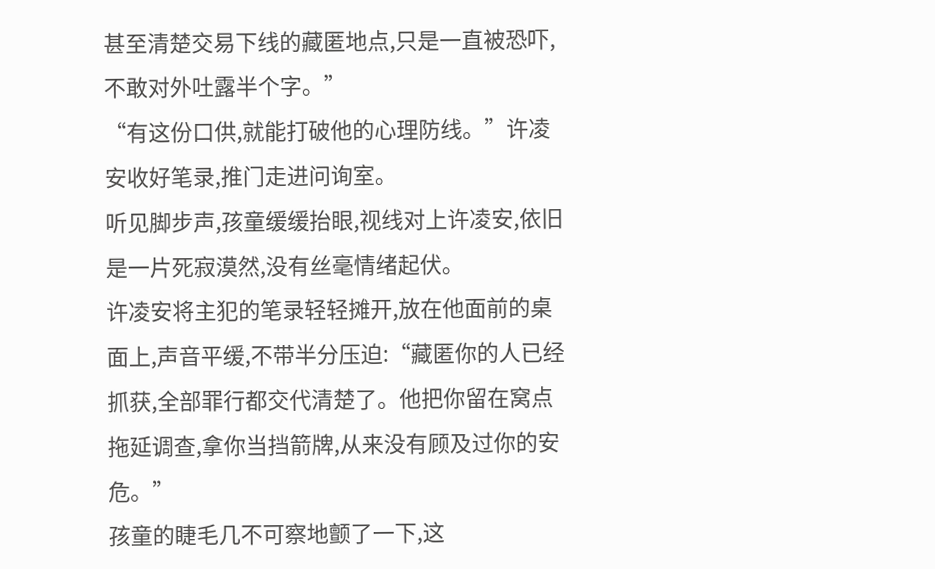甚至清楚交易下线的藏匿地点,只是一直被恐吓,不敢对外吐露半个字。”
“有这份口供,就能打破他的心理防线。”许凌安收好笔录,推门走进问询室。
听见脚步声,孩童缓缓抬眼,视线对上许凌安,依旧是一片死寂漠然,没有丝毫情绪起伏。
许凌安将主犯的笔录轻轻摊开,放在他面前的桌面上,声音平缓,不带半分压迫:“藏匿你的人已经抓获,全部罪行都交代清楚了。他把你留在窝点拖延调查,拿你当挡箭牌,从来没有顾及过你的安危。”
孩童的睫毛几不可察地颤了一下,这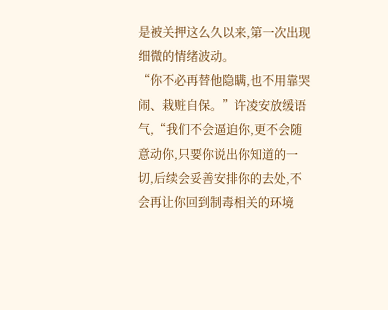是被关押这么久以来,第一次出现细微的情绪波动。
“你不必再替他隐瞒,也不用靠哭闹、栽赃自保。”许凌安放缓语气,“我们不会逼迫你,更不会随意动你,只要你说出你知道的一切,后续会妥善安排你的去处,不会再让你回到制毒相关的环境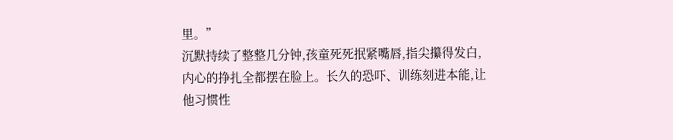里。”
沉默持续了整整几分钟,孩童死死抿紧嘴唇,指尖攥得发白,内心的挣扎全都摆在脸上。长久的恐吓、训练刻进本能,让他习惯性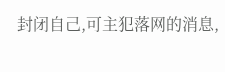封闭自己,可主犯落网的消息,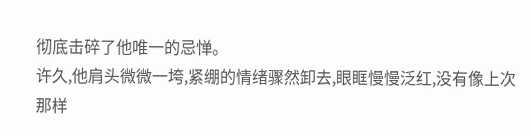彻底击碎了他唯一的忌惮。
许久,他肩头微微一垮,紧绷的情绪骤然卸去,眼眶慢慢泛红,没有像上次那样